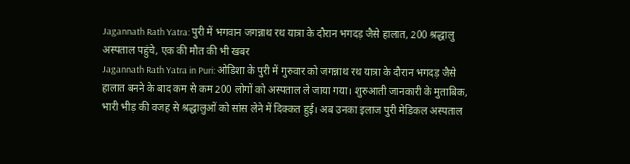Jagannath Rath Yatra: पुरी में भगवान जगन्नाथ रथ यात्रा के दौरान भगदड़ जैसे हालात, 200 श्रद्धालु अस्पताल पहुंचे, एक की मौत की भी खबर
Jagannath Rath Yatra in Puri: ओडिशा के पुरी में गुरुवार को जगन्नाथ रथ यात्रा के दौरान भगदड़ जैसे हालात बनने के बाद कम से कम 200 लोगों को अस्पताल ले जाया गया। शुरुआती जानकारी के मुताबिक, भारी भीड़ की वजह से श्रद्धालुओं को सांस लेने में दिक्कत हुई। अब उनका इलाज पुरी मेडिकल अस्पताल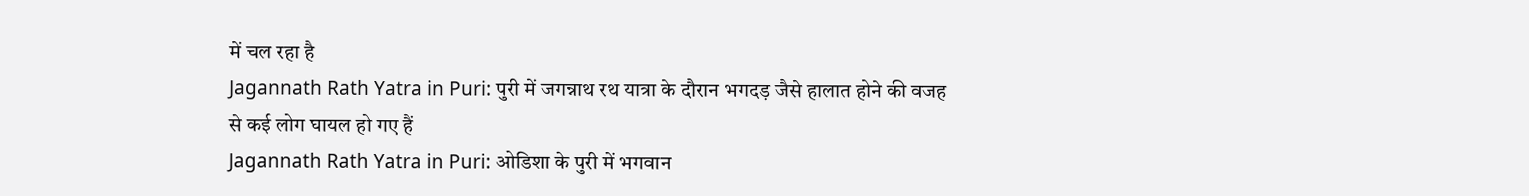में चल रहा है
Jagannath Rath Yatra in Puri: पुरी में जगन्नाथ रथ यात्रा के दौरान भगदड़ जैसे हालात होने की वजह से कई लोग घायल हो गए हैं
Jagannath Rath Yatra in Puri: ओडिशा के पुरी में भगवान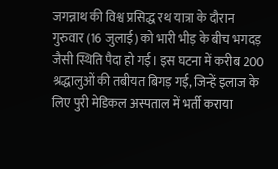जगन्नाथ की विश्व प्रसिद्ध रथ यात्रा के दौरान गुरुवार (16 जुलाई) को भारी भीड़ के बीच भगदड़ जैसी स्थिति पैदा हो गई। इस घटना में करीब 200 श्रद्धालुओं की तबीयत बिगड़ गई, जिन्हें इलाज के लिए पुरी मेडिकल अस्पताल में भर्ती कराया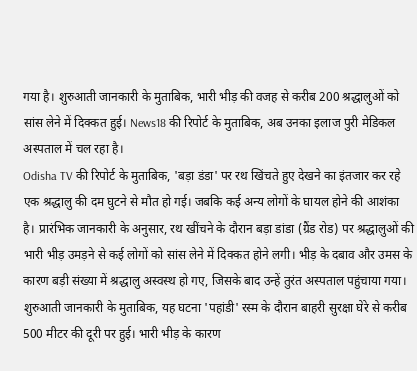गया है। शुरुआती जानकारी के मुताबिक, भारी भीड़ की वजह से करीब 200 श्रद्धालुओं को सांस लेने में दिक्कत हुई। News18 की रिपोर्ट के मुताबिक, अब उनका इलाज पुरी मेडिकल अस्पताल में चल रहा है।
Odisha TV की रिपोर्ट के मुताबिक, 'बड़ा डंडा' पर रथ खिंचते हुए देखने का इंतजार कर रहे एक श्रद्धालु की दम घुटने से मौत हो गई। जबकि कई अन्य लोगों के घायल होने की आशंका है। प्रारंभिक जानकारी के अनुसार, रथ खींचने के दौरान बड़ा डांडा (ग्रैंड रोड) पर श्रद्धालुओं की भारी भीड़ उमड़ने से कई लोगों को सांस लेने में दिक्कत होने लगी। भीड़ के दबाव और उमस के कारण बड़ी संख्या में श्रद्धालु अस्वस्थ हो गए, जिसके बाद उन्हें तुरंत अस्पताल पहुंचाया गया।
शुरुआती जानकारी के मुताबिक, यह घटना 'पहांडी' रस्म के दौरान बाहरी सुरक्षा घेरे से करीब 500 मीटर की दूरी पर हुई। भारी भीड़ के कारण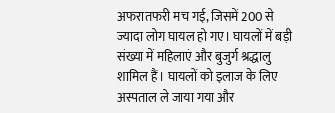अफरातफरी मच गई, जिसमें 200 से ज्यादा लोग घायल हो गए। घायलों में बड़ी संख्या में महिलाएं और बुजुर्ग श्रद्धालु शामिल हैं। घायलों को इलाज के लिए अस्पताल ले जाया गया और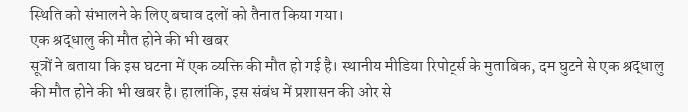स्थिति को संभालने के लिए बचाव दलों को तैनात किया गया।
एक श्रद्धालु की मौत होने की भी खबर
सूत्रों ने बताया कि इस घटना में एक व्यक्ति की मौत हो गई है। स्थानीय मीडिया रिपोर्ट्स के मुताबिक, दम घुटने से एक श्रद्धालु की मौत होने की भी खबर है। हालांकि, इस संबंध में प्रशासन की ओर से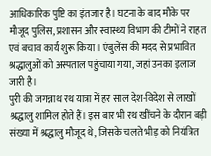आधिकारिक पुष्टि का इंतजार है। घटना के बाद मौके पर मौजूद पुलिस, प्रशासन और स्वास्थ्य विभाग की टीमों ने राहत एवं बचाव कार्य शुरू किया। एंबुलेंस की मदद से प्रभावित श्रद्धालुओं को अस्पताल पहुंचाया गया, जहां उनका इलाज जारी है।
पुरी की जगन्नाथ रथ यात्रा में हर साल देश-विदेश से लाखों श्रद्धालु शामिल होते हैं। इस बार भी रथ खींचने के दौरान बड़ी संख्या में श्रद्धालु मौजूद थे, जिसके चलते भीड़ को नियंत्रित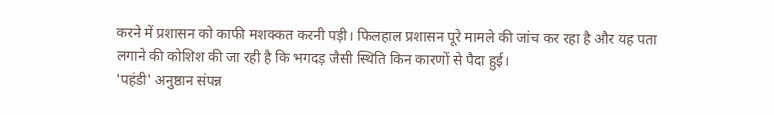करने में प्रशासन को काफी मशक्कत करनी पड़ी। फिलहाल प्रशासन पूरे मामले की जांच कर रहा है और यह पता लगाने की कोशिश की जा रही है कि भगदड़ जैसी स्थिति किन कारणों से पैदा हुई।
'पहंडी' अनुष्ठान संपन्न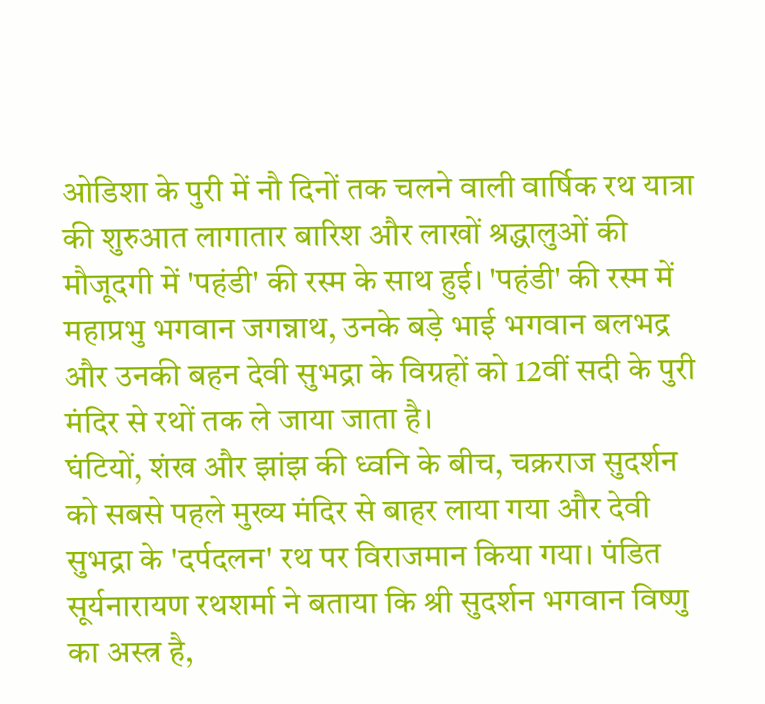ओडिशा के पुरी में नौ दिनों तक चलने वाली वार्षिक रथ यात्रा की शुरुआत लागातार बारिश और लाखों श्रद्धालुओं की मौजूदगी में 'पहंडी' की रस्म के साथ हुई। 'पहंडी' की रस्म में महाप्रभु भगवान जगन्नाथ, उनके बड़े भाई भगवान बलभद्र और उनकी बहन देवी सुभद्रा के विग्रहों को 12वीं सदी के पुरी मंदिर से रथों तक ले जाया जाता है।
घंटियों, शंख और झांझ की ध्वनि के बीच, चक्रराज सुदर्शन को सबसे पहले मुख्य मंदिर से बाहर लाया गया और देवी सुभद्रा के 'दर्पदलन' रथ पर विराजमान किया गया। पंडित सूर्यनारायण रथशर्मा ने बताया कि श्री सुदर्शन भगवान विष्णु का अस्त्र है,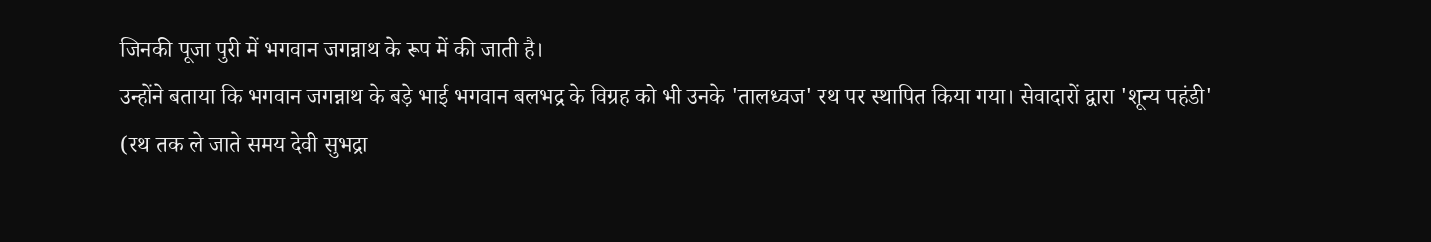जिनकी पूजा पुरी में भगवान जगन्नाथ के रूप में की जाती है।
उन्होंने बताया कि भगवान जगन्नाथ के बड़े भाई भगवान बलभद्र के विग्रह को भी उनके 'तालध्वज' रथ पर स्थापित किया गया। सेवादारों द्वारा 'शून्य पहंडी' (रथ तक ले जाते समय देवी सुभद्रा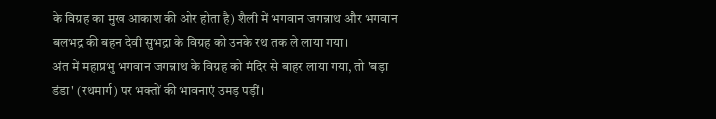के विग्रह का मुख आकाश की ओर होता है) शैली में भगवान जगन्नाथ और भगवान बलभद्र की बहन देवी सुभद्रा के विग्रह को उनके रथ तक ले लाया गया।
अंत में महाप्रभु भगवान जगन्नाथ के विग्रह को मंदिर से बाहर लाया गया, तो 'बड़ा डंडा' (रथमार्ग) पर भक्तों की भावनाएं उमड़ पड़ीं।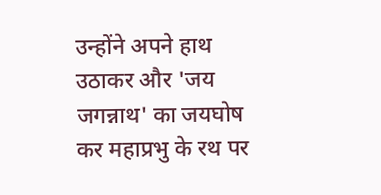उन्होंने अपने हाथ उठाकर और 'जय जगन्नाथ' का जयघोष कर महाप्रभु के रथ पर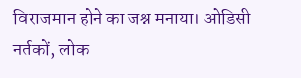विराजमान होने का जश्न मनाया। ओडिसी नर्तकों, लोक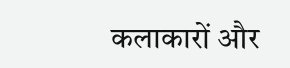कलाकारों और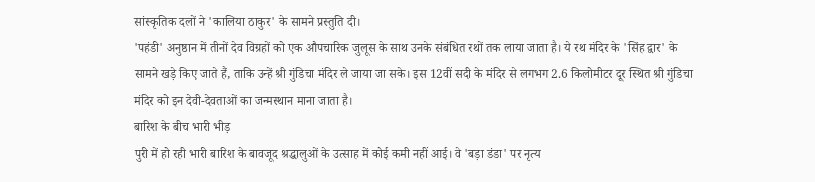सांस्कृतिक दलों ने 'कालिया ठाकुर' के सामने प्रस्तुति दी।
'पहंडी' अनुष्ठान में तीनों देव विग्रहों को एक औपचारिक जुलूस के साथ उनके संबंधित रथों तक लाया जाता है। ये रथ मंदिर के 'सिंह द्वार' के सामने खड़े किए जाते हैं, ताकि उन्हें श्री गुंडिचा मंदिर ले जाया जा सके। इस 12वीं सदी के मंदिर से लगभग 2.6 किलोमीटर दूर स्थित श्री गुंडिचा मंदिर को इन देवी-देवताओं का जन्मस्थान माना जाता है।
बारिश के बीच भारी भीड़
पुरी में हो रही भारी बारिश के बावजूद श्रद्धालुओं के उत्साह में कोई कमी नहीं आई। वे 'बड़ा डंडा' पर नृत्य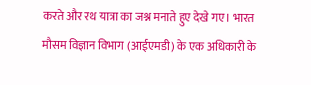करते और रथ यात्रा का जश्न मनाते हुए देखे गए। भारत मौसम विज्ञान विभाग (आईएमडी) के एक अधिकारी के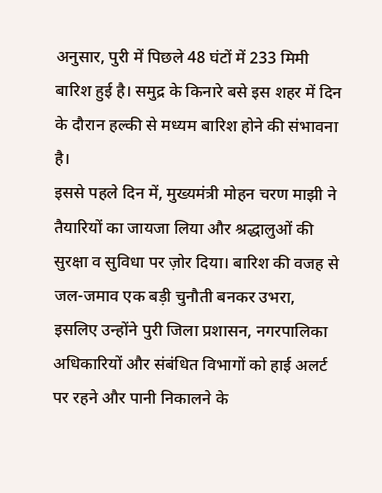अनुसार, पुरी में पिछले 48 घंटों में 233 मिमी बारिश हुई है। समुद्र के किनारे बसे इस शहर में दिन के दौरान हल्की से मध्यम बारिश होने की संभावना है।
इससे पहले दिन में, मुख्यमंत्री मोहन चरण माझी ने तैयारियों का जायजा लिया और श्रद्धालुओं की सुरक्षा व सुविधा पर ज़ोर दिया। बारिश की वजह से जल-जमाव एक बड़ी चुनौती बनकर उभरा, इसलिए उन्होंने पुरी जिला प्रशासन, नगरपालिका अधिकारियों और संबंधित विभागों को हाई अलर्ट पर रहने और पानी निकालने के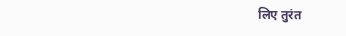लिए तुरंत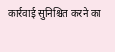कार्रवाई सुनिश्चित करने का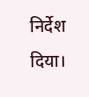निर्देश दिया।